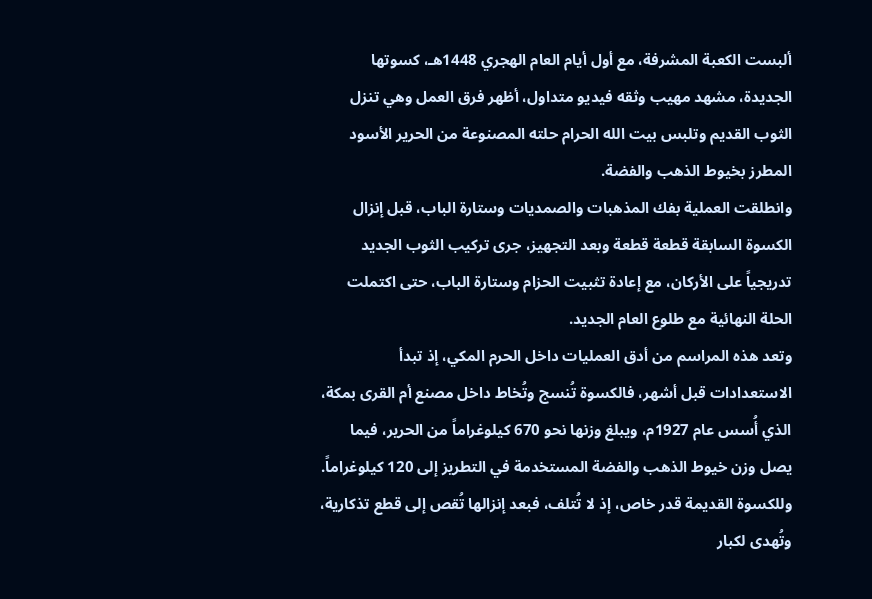ألبست الكعبة المشرفة، مع أول أيام العام الهجري 1448هـ، كسوتها الجديدة، مشهد مهيب وثقه فيديو متداول، أظهر فرق العمل وهي تنزل الثوب القديم وتلبس بيت الله الحرام حلته المصنوعة من الحرير الأسود المطرز بخيوط الذهب والفضة.
وانطلقت العملية بفك المذهبات والصمديات وستارة الباب، قبل إنزال الكسوة السابقة قطعة قطعة وبعد التجهيز، جرى تركيب الثوب الجديد تدريجياً على الأركان، مع إعادة تثبيت الحزام وستارة الباب، حتى اكتملت الحلة النهائية مع طلوع العام الجديد.
وتعد هذه المراسم من أدق العمليات داخل الحرم المكي، إذ تبدأ الاستعدادات قبل أشهر، فالكسوة تُنسج وتُخاط داخل مصنع أم القرى بمكة، الذي أُسس عام 1927م، ويبلغ وزنها نحو 670 كيلوغراماً من الحرير، فيما يصل وزن خيوط الذهب والفضة المستخدمة في التطريز إلى 120 كيلوغراماً.
وللكسوة القديمة قدر خاص، إذ لا تُتلف، فبعد إنزالها تُقص إلى قطع تذكارية، وتُهدى لكبار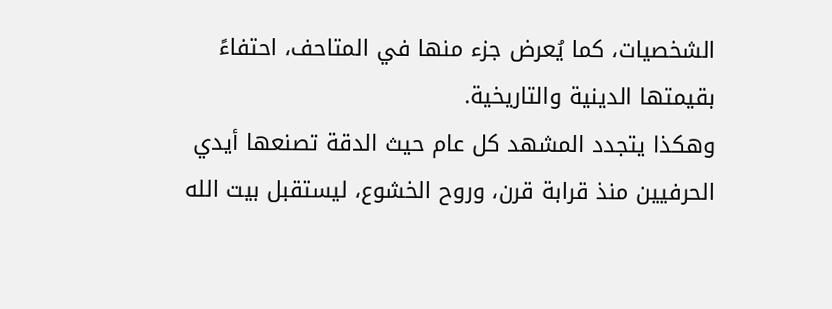الشخصيات، كما يُعرض جزء منها في المتاحف، احتفاءً بقيمتها الدينية والتاريخية.
وهكذا يتجدد المشهد كل عام حيث الدقة تصنعها أيدي الحرفيين منذ قرابة قرن، وروح الخشوع، ليستقبل بيت الله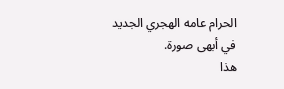الحرام عامه الهجري الجديد في أبهى صورة.
هذا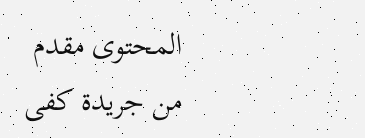المحتوى مقدم من جريدة كفى